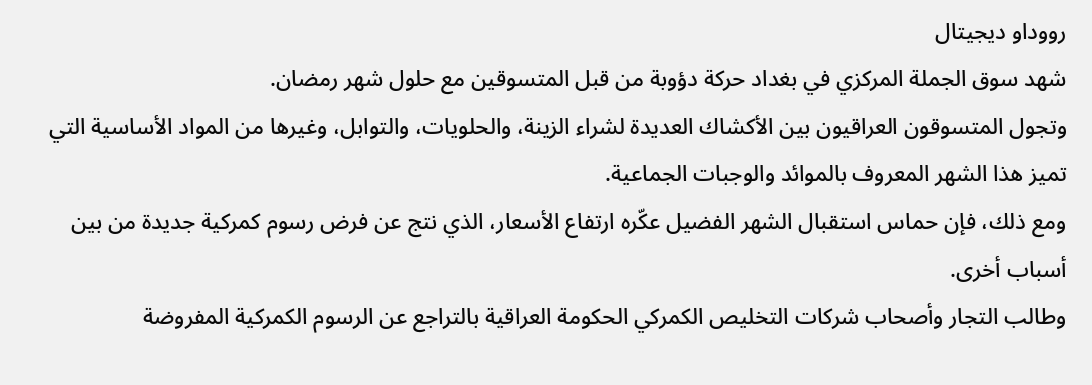رووداو ديجيتال
شهد سوق الجملة المركزي في بغداد حركة دؤوبة من قبل المتسوقين مع حلول شهر رمضان.
وتجول المتسوقون العراقيون بين الأكشاك العديدة لشراء الزينة، والحلويات، والتوابل، وغيرها من المواد الأساسية التي تميز هذا الشهر المعروف بالموائد والوجبات الجماعية.
ومع ذلك، فإن حماس استقبال الشهر الفضيل عكّره ارتفاع الأسعار، الذي نتج عن فرض رسوم كمركية جديدة من بين أسباب أخرى.
وطالب التجار وأصحاب شركات التخليص الكمركي الحكومة العراقية بالتراجع عن الرسوم الكمركية المفروضة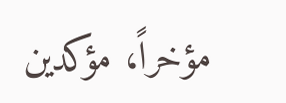مؤخراً، مؤكدين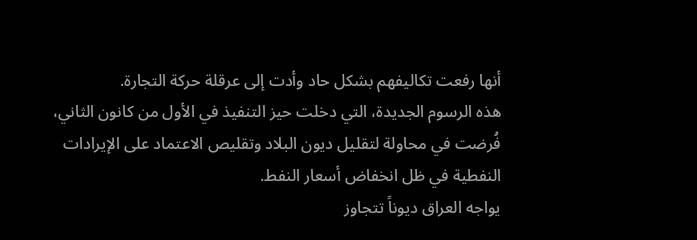أنها رفعت تكاليفهم بشكل حاد وأدت إلى عرقلة حركة التجارة.
هذه الرسوم الجديدة، التي دخلت حيز التنفيذ في الأول من كانون الثاني، فُرضت في محاولة لتقليل ديون البلاد وتقليص الاعتماد على الإيرادات النفطية في ظل انخفاض أسعار النفط.
يواجه العراق ديوناً تتجاوز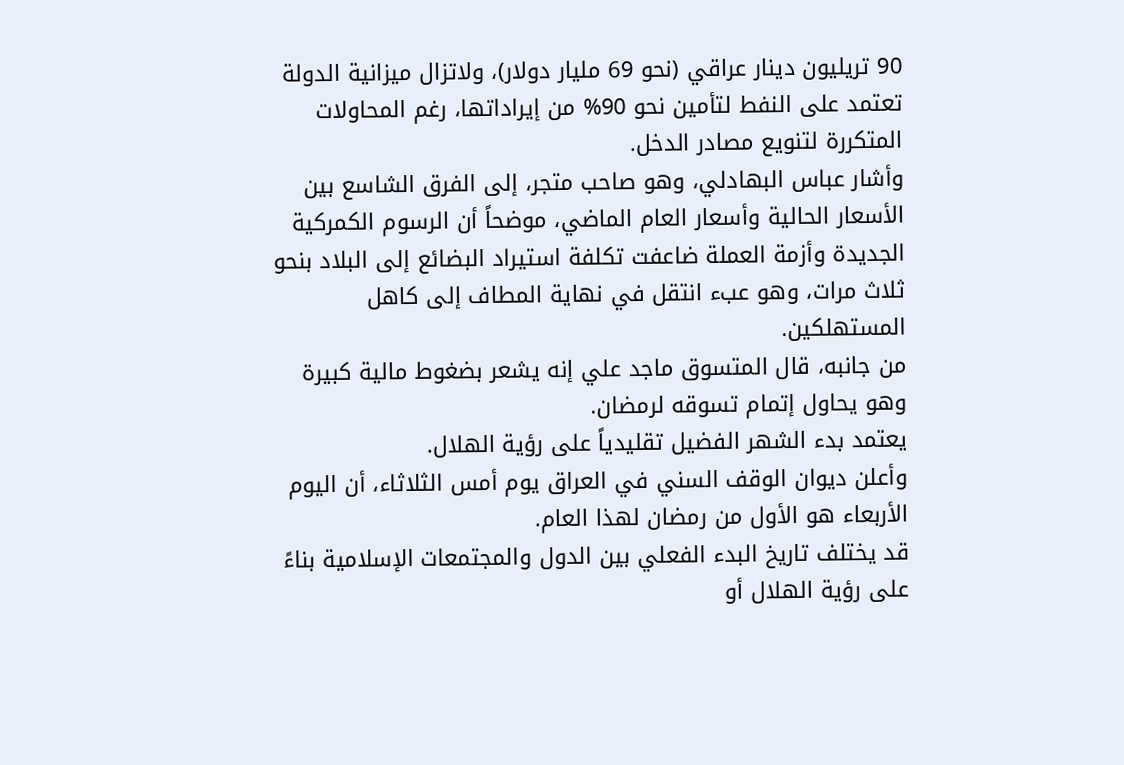90 تريليون دينار عراقي (نحو 69 مليار دولار)، ولاتزال ميزانية الدولة تعتمد على النفط لتأمين نحو 90% من إيراداتها، رغم المحاولات المتكررة لتنويع مصادر الدخل.
وأشار عباس البهادلي، وهو صاحب متجر، إلى الفرق الشاسع بين الأسعار الحالية وأسعار العام الماضي، موضحاً أن الرسوم الكمركية الجديدة وأزمة العملة ضاعفت تكلفة استيراد البضائع إلى البلاد بنحو ثلاث مرات، وهو عبء انتقل في نهاية المطاف إلى كاهل المستهلكين.
من جانبه، قال المتسوق ماجد علي إنه يشعر بضغوط مالية كبيرة وهو يحاول إتمام تسوقه لرمضان.
يعتمد بدء الشهر الفضيل تقليدياً على رؤية الهلال.
وأعلن ديوان الوقف السني في العراق يوم أمس الثلاثاء، أن اليوم الأربعاء هو الأول من رمضان لهذا العام.
قد يختلف تاريخ البدء الفعلي بين الدول والمجتمعات الإسلامية بناءً على رؤية الهلال أو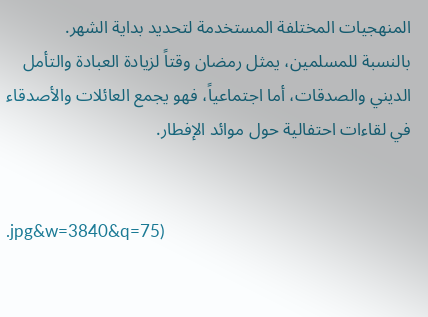المنهجيات المختلفة المستخدمة لتحديد بداية الشهر.
بالنسبة للمسلمين، يمثل رمضان وقتاً لزيادة العبادة والتأمل الديني والصدقات، أما اجتماعياً، فهو يجمع العائلات والأصدقاء في لقاءات احتفالية حول موائد الإفطار.


.jpg&w=3840&q=75)